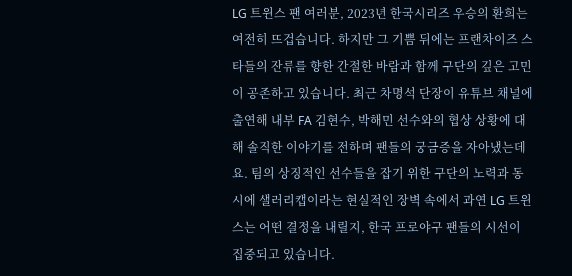LG 트윈스 팬 여러분, 2023년 한국시리즈 우승의 환희는 여전히 뜨겁습니다. 하지만 그 기쁨 뒤에는 프랜차이즈 스타들의 잔류를 향한 간절한 바람과 함께 구단의 깊은 고민이 공존하고 있습니다. 최근 차명석 단장이 유튜브 채널에 출연해 내부 FA 김현수, 박해민 선수와의 협상 상황에 대해 솔직한 이야기를 전하며 팬들의 궁금증을 자아냈는데요. 팀의 상징적인 선수들을 잡기 위한 구단의 노력과 동시에 샐러리캡이라는 현실적인 장벽 속에서 과연 LG 트윈스는 어떤 결정을 내릴지, 한국 프로야구 팬들의 시선이 집중되고 있습니다.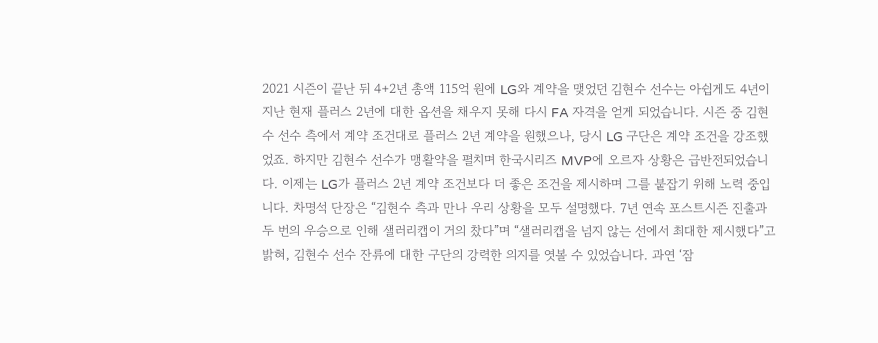2021 시즌이 끝난 뒤 4+2년 총액 115억 원에 LG와 계약을 맺었던 김현수 선수는 아쉽게도 4년이 지난 현재 플러스 2년에 대한 옵션을 채우지 못해 다시 FA 자격을 얻게 되었습니다. 시즌 중 김현수 선수 측에서 계약 조건대로 플러스 2년 계약을 원했으나, 당시 LG 구단은 계약 조건을 강조했었죠. 하지만 김현수 선수가 맹활약을 펼치며 한국시리즈 MVP에 오르자 상황은 급반전되었습니다. 이제는 LG가 플러스 2년 계약 조건보다 더 좋은 조건을 제시하며 그를 붙잡기 위해 노력 중입니다. 차명석 단장은 “김현수 측과 만나 우리 상황을 모두 설명했다. 7년 연속 포스트시즌 진출과 두 번의 우승으로 인해 샐러리캡이 거의 찼다”며 “샐러리캡을 넘지 않는 선에서 최대한 제시했다”고 밝혀, 김현수 선수 잔류에 대한 구단의 강력한 의지를 엿볼 수 있었습니다. 과연 ‘잠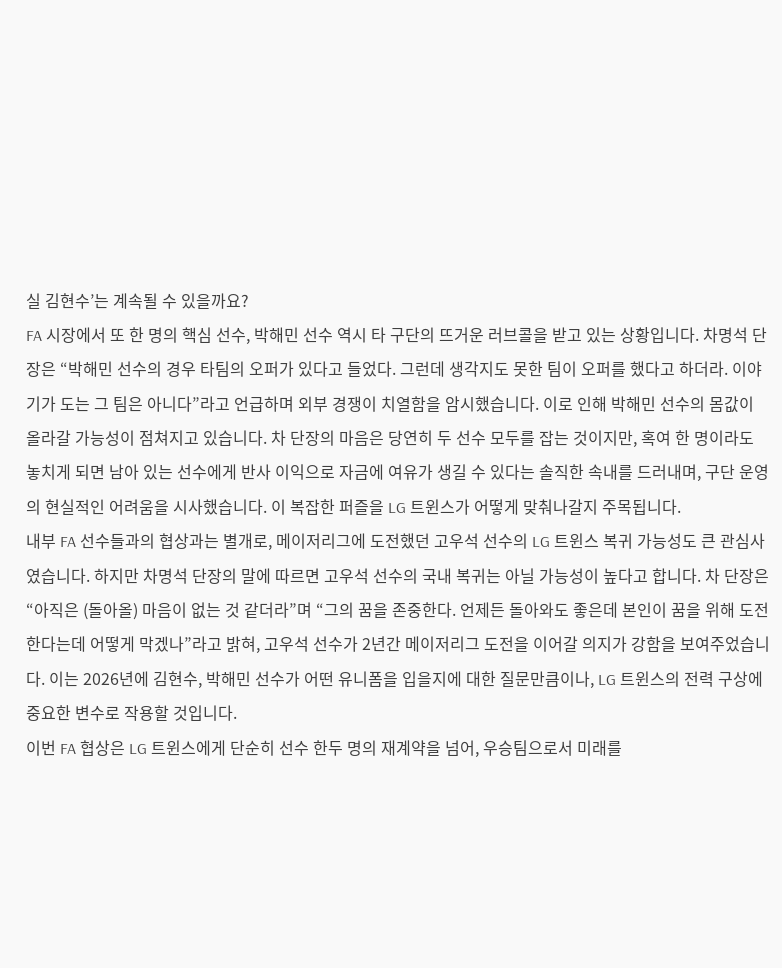실 김현수’는 계속될 수 있을까요?
FA 시장에서 또 한 명의 핵심 선수, 박해민 선수 역시 타 구단의 뜨거운 러브콜을 받고 있는 상황입니다. 차명석 단장은 “박해민 선수의 경우 타팀의 오퍼가 있다고 들었다. 그런데 생각지도 못한 팀이 오퍼를 했다고 하더라. 이야기가 도는 그 팀은 아니다”라고 언급하며 외부 경쟁이 치열함을 암시했습니다. 이로 인해 박해민 선수의 몸값이 올라갈 가능성이 점쳐지고 있습니다. 차 단장의 마음은 당연히 두 선수 모두를 잡는 것이지만, 혹여 한 명이라도 놓치게 되면 남아 있는 선수에게 반사 이익으로 자금에 여유가 생길 수 있다는 솔직한 속내를 드러내며, 구단 운영의 현실적인 어려움을 시사했습니다. 이 복잡한 퍼즐을 LG 트윈스가 어떻게 맞춰나갈지 주목됩니다.
내부 FA 선수들과의 협상과는 별개로, 메이저리그에 도전했던 고우석 선수의 LG 트윈스 복귀 가능성도 큰 관심사였습니다. 하지만 차명석 단장의 말에 따르면 고우석 선수의 국내 복귀는 아닐 가능성이 높다고 합니다. 차 단장은 “아직은 (돌아올) 마음이 없는 것 같더라”며 “그의 꿈을 존중한다. 언제든 돌아와도 좋은데 본인이 꿈을 위해 도전한다는데 어떻게 막겠나”라고 밝혀, 고우석 선수가 2년간 메이저리그 도전을 이어갈 의지가 강함을 보여주었습니다. 이는 2026년에 김현수, 박해민 선수가 어떤 유니폼을 입을지에 대한 질문만큼이나, LG 트윈스의 전력 구상에 중요한 변수로 작용할 것입니다.
이번 FA 협상은 LG 트윈스에게 단순히 선수 한두 명의 재계약을 넘어, 우승팀으로서 미래를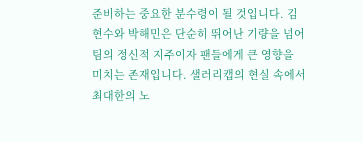준비하는 중요한 분수령이 될 것입니다. 김현수와 박해민은 단순히 뛰어난 기량을 넘어 팀의 정신적 지주이자 팬들에게 큰 영향을 미치는 존재입니다. 샐러리캡의 현실 속에서 최대한의 노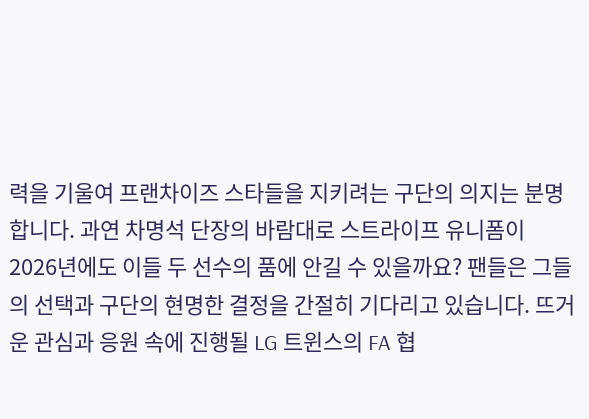력을 기울여 프랜차이즈 스타들을 지키려는 구단의 의지는 분명합니다. 과연 차명석 단장의 바람대로 스트라이프 유니폼이 2026년에도 이들 두 선수의 품에 안길 수 있을까요? 팬들은 그들의 선택과 구단의 현명한 결정을 간절히 기다리고 있습니다. 뜨거운 관심과 응원 속에 진행될 LG 트윈스의 FA 협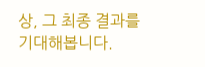상, 그 최종 결과를 기대해봅니다.